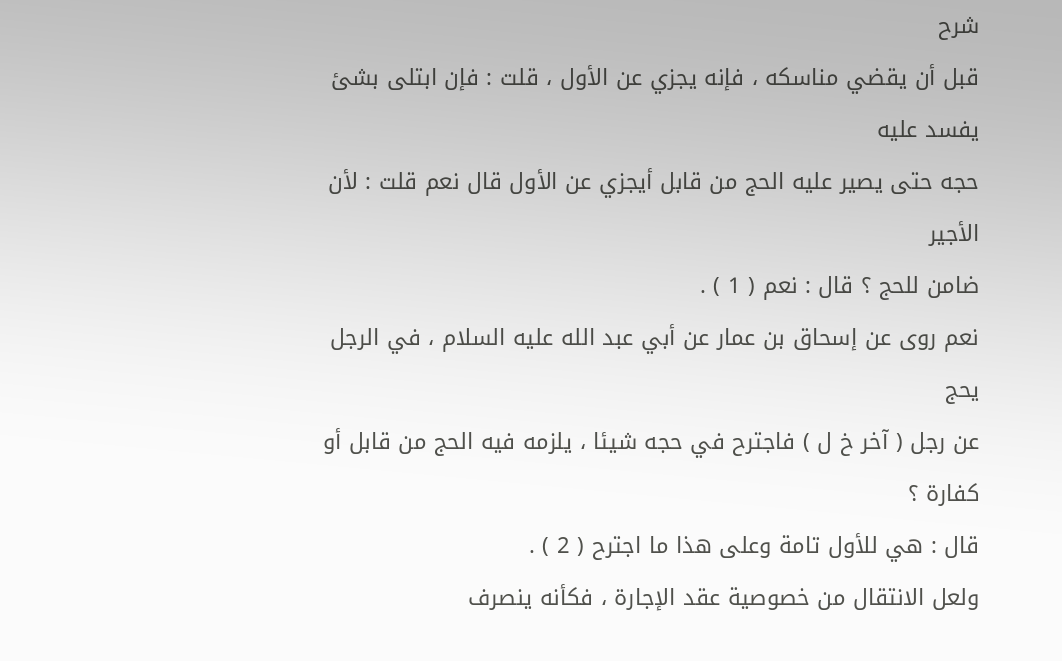شرح
قبل أن يقضي مناسكه ، فإنه يجزي عن الأول ، قلت : فإن ابتلى بشئ يفسد عليه
حجه حتى يصير عليه الحج من قابل أيجزي عن الأول قال نعم قلت : لأن الأجير
ضامن للحج ؟ قال : نعم ( 1 ) .
نعم روى عن إسحاق بن عمار عن أبي عبد الله عليه السلام ، في الرجل يحج
عن رجل ( آخر خ ل ) فاجترح في حجه شيئا ، يلزمه فيه الحج من قابل أو كفارة ؟
قال : هي للأول تامة وعلى هذا ما اجترح ( 2 ) .
ولعل الانتقال من خصوصية عقد الإجارة ، فكأنه ينصرف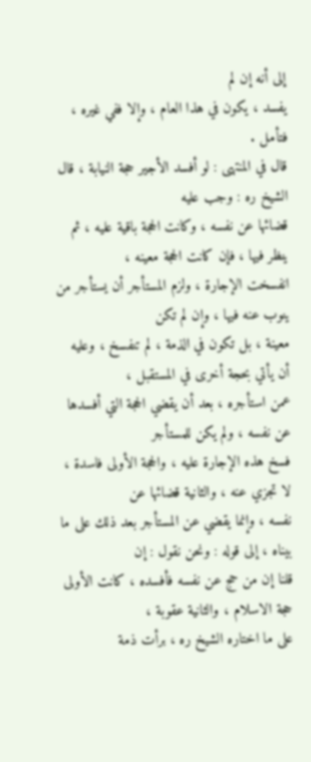إلى أنه إن لم
يفسد ، يكون في هذا العام ، وإلا ففي غيره ، فتأمل .
قال في المنتهى : لو أفسد الأجير حجة النيابة ، قال الشيخ ره : وجب عليه
قضائها عن نفسه ، وكانت الحجة باقية عليه ، ثم ينظر فيها ، فإن كانت الحجة معينه ،
انفسخت الإجارة ، ولزم المستأجر أن يستأجر من ينوب عنه فيها ، وإن لم تكن
معينة ، بل تكون في الذمة ، لم تنفسخ ، وعليه أن يأتي بحجة أخرى في المستقبل ،
عمن استأجره ، بعد أن يقضي الحجة التي أفسدها عن نفسه ، ولم يكن للمستأجر
فسخ هذه الإجارة عليه ، والحجة الأولى فاسدة ، لا تجزي عنه ، والثانية قضائها عن
نفسه ، وإنما يقضي عن المستأجر بعد ذلك على ما بيناه ، إلى قوله : ونحن نقول : إن
قلنا إن من حج عن نفسه فأفسده ، كانت الأولى حجة الاسلام ، والثانية عقوبة ،
على ما اختاره الشيخ ره ، برأت ذمة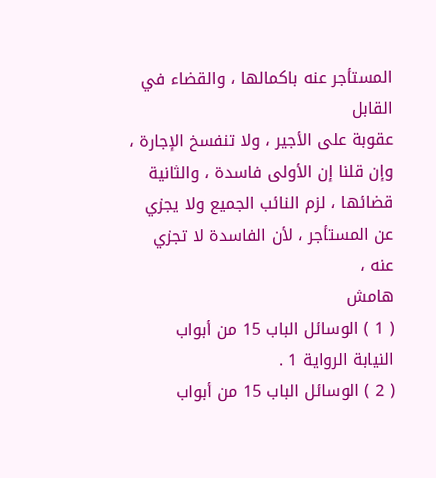المستأجر عنه باكمالها ، والقضاء في القابل
عقوبة على الأجير ، ولا تنفسخ الإجارة ، وإن قلنا إن الأولى فاسدة ، والثانية
قضائها ، لزم النائب الجميع ولا يجزي عن المستأجر ، لأن الفاسدة لا تجزي عنه ،
هامش
( 1 ) الوسائل الباب 15 من أبواب النيابة الرواية 1 .
( 2 ) الوسائل الباب 15 من أبواب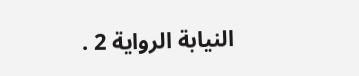النيابة الرواية 2 .